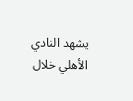يشهد النادي الأهلي خلال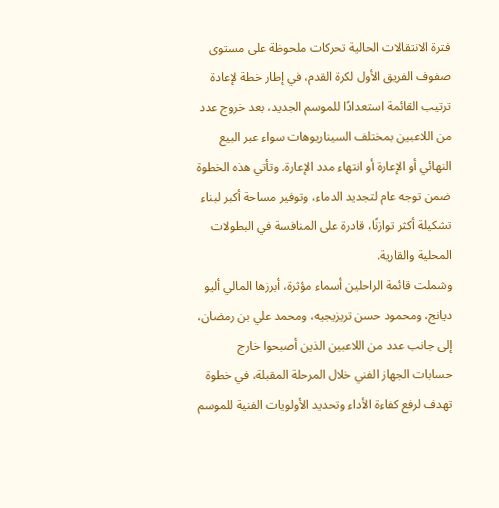فترة الانتقالات الحالية تحركات ملحوظة على مستوى صفوف الفريق الأول لكرة القدم، في إطار خطة لإعادة ترتيب القائمة استعدادًا للموسم الجديد، بعد خروج عدد من اللاعبين بمختلف السيناريوهات سواء عبر البيع النهائي أو الإعارة أو انتهاء مدد الإعارة. وتأتي هذه الخطوة ضمن توجه عام لتجديد الدماء، وتوفير مساحة أكبر لبناء تشكيلة أكثر توازنًا، قادرة على المنافسة في البطولات المحلية والقارية.
وشملت قائمة الراحلين أسماء مؤثرة، أبرزها المالي أليو ديانج، ومحمود حسن تريزيجيه، ومحمد علي بن رمضان، إلى جانب عدد من اللاعبين الذين أصبحوا خارج حسابات الجهاز الفني خلال المرحلة المقبلة، في خطوة تهدف لرفع كفاءة الأداء وتحديد الأولويات الفنية للموسم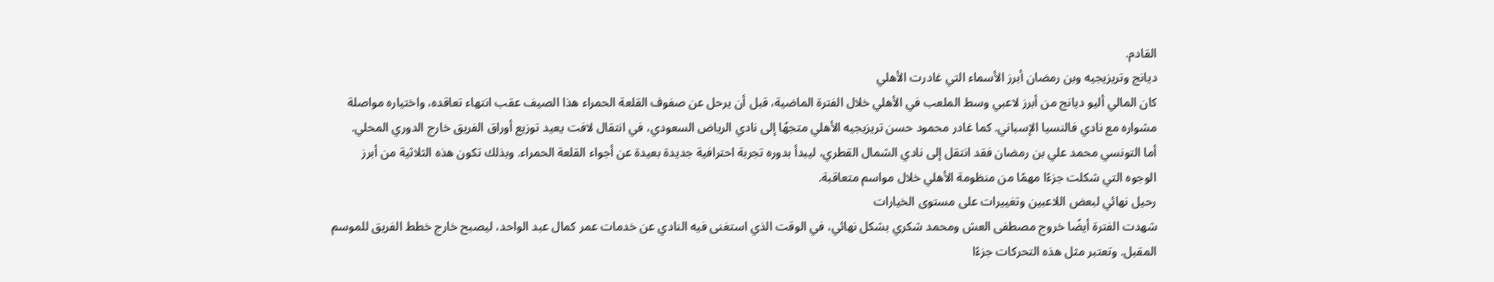القادم.
ديانج وتريزيجيه وبن رمضان أبرز الأسماء التي غادرت الأهلي
كان المالي أليو ديانج من أبرز لاعبي وسط الملعب في الأهلي خلال الفترة الماضية، قبل أن يرحل عن صفوف القلعة الحمراء هذا الصيف عقب انتهاء تعاقده، واختياره مواصلة مشواره مع نادي فالنسيا الإسباني. كما غادر محمود حسن تريزيجيه الأهلي متجهًا إلى نادي الرياض السعودي، في انتقال لافت يعيد توزيع أوراق الفريق خارج الدوري المحلي.
أما التونسي محمد علي بن رمضان فقد انتقل إلى نادي الشمال القطري، ليبدأ بدوره تجربة احترافية جديدة بعيدة عن أجواء القلعة الحمراء. وبذلك تكون هذه الثلاثية من أبرز الوجوه التي شكلت جزءًا مهمًا من منظومة الأهلي خلال مواسم متعاقبة.
رحيل نهائي لبعض اللاعبين وتغييرات على مستوى الخيارات
شهدت الفترة أيضًا خروج مصطفى العش ومحمد شكري بشكل نهائي، في الوقت الذي استغنى فيه النادي عن خدمات عمر كمال عبد الواحد، ليصبح خارج خطط الفريق للموسم المقبل. وتعتبر مثل هذه التحركات جزءًا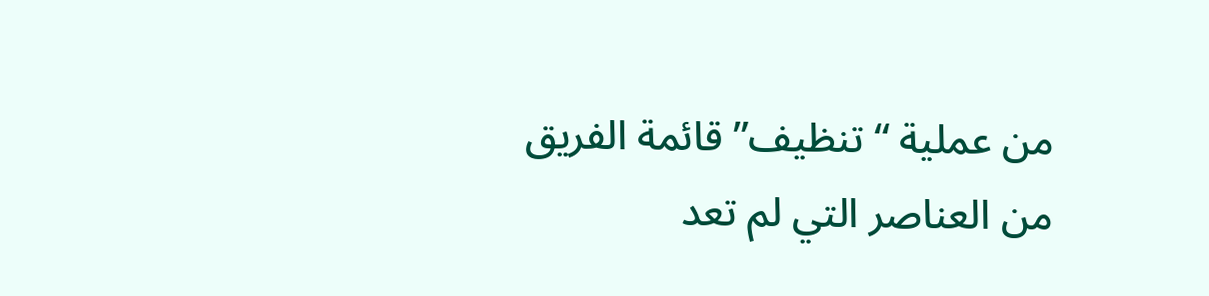من عملية “تنظيف” قائمة الفريق من العناصر التي لم تعد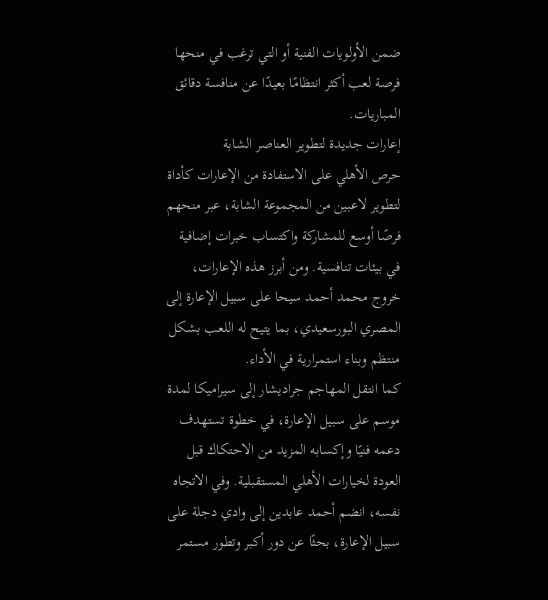ضمن الأولويات الفنية أو التي ترغب في منحها فرصة لعب أكثر انتظامًا بعيدًا عن منافسة دقائق المباريات.
إعارات جديدة لتطوير العناصر الشابة
حرص الأهلي على الاستفادة من الإعارات كأداة لتطوير لاعبين من المجموعة الشابة، عبر منحهم فرصًا أوسع للمشاركة واكتساب خبرات إضافية في بيئات تنافسية. ومن أبرز هذه الإعارات، خروج محمد أحمد سيحا على سبيل الإعارة إلى المصري البورسعيدي، بما يتيح له اللعب بشكل منتظم وبناء استمرارية في الأداء.
كما انتقل المهاجم جراديشار إلى سيراميكا لمدة موسم على سبيل الإعارة، في خطوة تستهدف دعمه فنيًا وإكسابه المزيد من الاحتكاك قبل العودة لخيارات الأهلي المستقبلية. وفي الاتجاه نفسه، انضم أحمد عابدين إلى وادي دجلة على سبيل الإعارة، بحثًا عن دور أكبر وتطور مستمر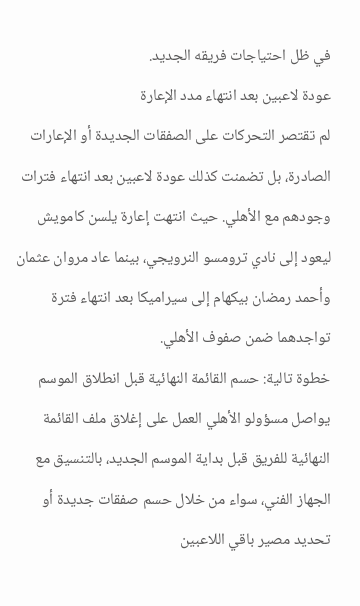في ظل احتياجات فريقه الجديد.
عودة لاعبين بعد انتهاء مدد الإعارة
لم تقتصر التحركات على الصفقات الجديدة أو الإعارات الصادرة، بل تضمنت كذلك عودة لاعبين بعد انتهاء فترات وجودهم مع الأهلي. حيث انتهت إعارة يلسن كامويش ليعود إلى نادي ترومسو النرويجي، بينما عاد مروان عثمان وأحمد رمضان بيكهام إلى سيراميكا بعد انتهاء فترة تواجدهما ضمن صفوف الأهلي.
خطوة تالية: حسم القائمة النهائية قبل انطلاق الموسم
يواصل مسؤولو الأهلي العمل على إغلاق ملف القائمة النهائية للفريق قبل بداية الموسم الجديد، بالتنسيق مع الجهاز الفني، سواء من خلال حسم صفقات جديدة أو تحديد مصير باقي اللاعبين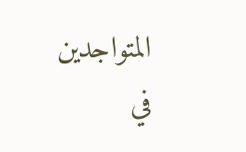المتواجدين في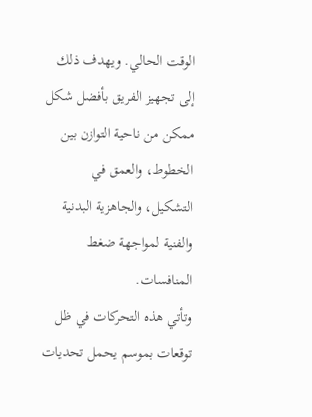الوقت الحالي. ويهدف ذلك إلى تجهيز الفريق بأفضل شكل ممكن من ناحية التوازن بين الخطوط، والعمق في التشكيل، والجاهزية البدنية والفنية لمواجهة ضغط المنافسات.
وتأتي هذه التحركات في ظل توقعات بموسم يحمل تحديات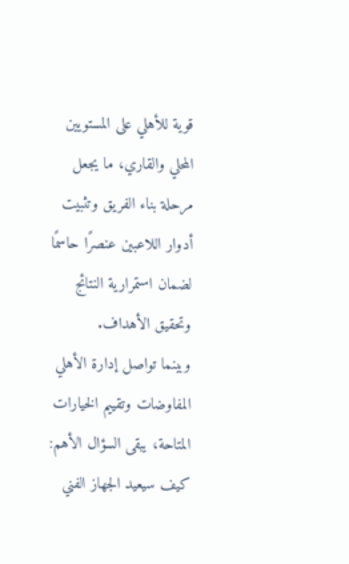قوية للأهلي على المستويين المحلي والقاري، ما يجعل مرحلة بناء الفريق وتثبيت أدوار اللاعبين عنصرًا حاسمًا لضمان استمرارية النتائج وتحقيق الأهداف.
وبينما تواصل إدارة الأهلي المفاوضات وتقييم الخيارات المتاحة، يبقى السؤال الأهم: كيف سيعيد الجهاز الفني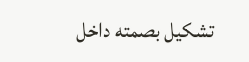تشكيل بصمته داخل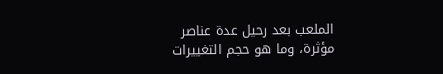الملعب بعد رحيل عدة عناصر مؤثرة، وما هو حجم التغييرات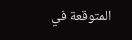المتوقعة في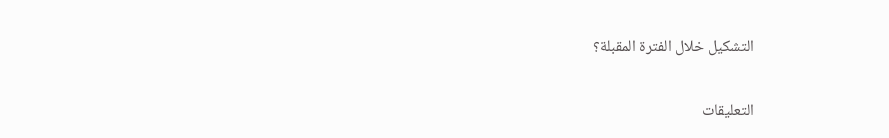التشكيل خلال الفترة المقبلة؟

التعليقات